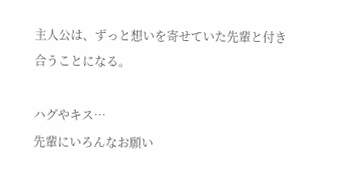主人公は、ずっと想いを寄せていた先輩と付き合うことになる。

ハグやキス…
先輩にいろんなお願い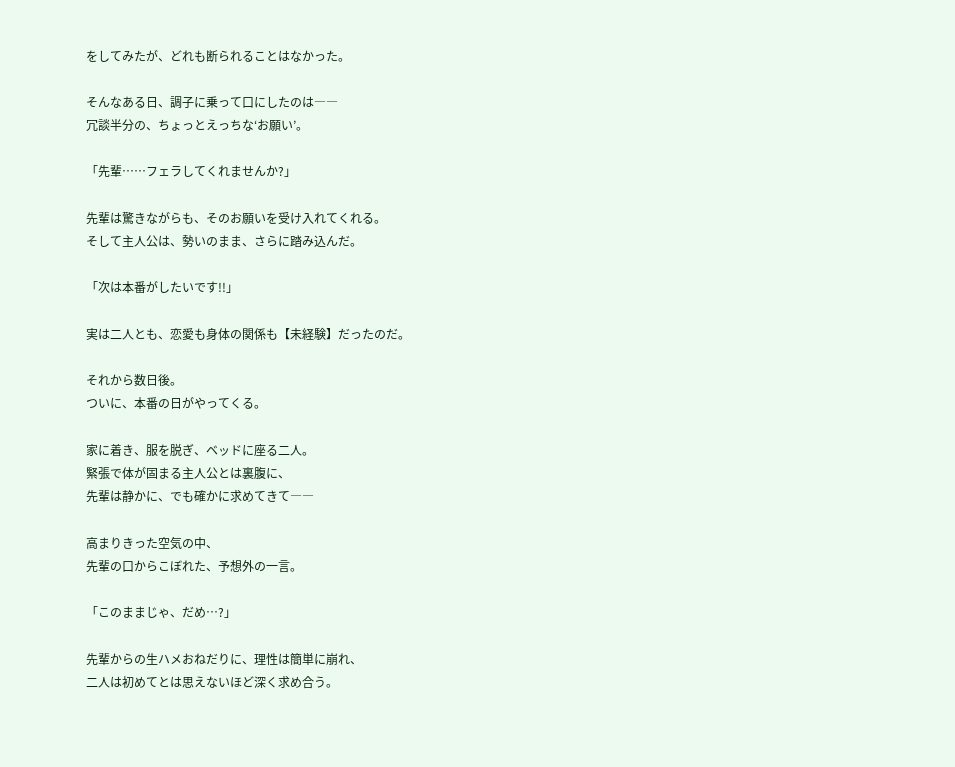をしてみたが、どれも断られることはなかった。

そんなある日、調子に乗って口にしたのは――
冗談半分の、ちょっとえっちな‘お願い’。

「先輩……フェラしてくれませんか?」

先輩は驚きながらも、そのお願いを受け入れてくれる。
そして主人公は、勢いのまま、さらに踏み込んだ。

「次は本番がしたいです!!」

実は二人とも、恋愛も身体の関係も【未経験】だったのだ。

それから数日後。
ついに、本番の日がやってくる。

家に着き、服を脱ぎ、ベッドに座る二人。
緊張で体が固まる主人公とは裏腹に、
先輩は静かに、でも確かに求めてきて――

高まりきった空気の中、
先輩の口からこぼれた、予想外の一言。

「このままじゃ、だめ…?」

先輩からの生ハメおねだりに、理性は簡単に崩れ、
二人は初めてとは思えないほど深く求め合う。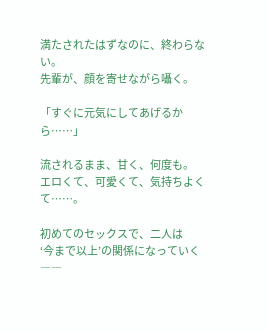満たされたはずなのに、終わらない。
先輩が、顔を寄せながら囁く。

「すぐに元気にしてあげるから……」

流されるまま、甘く、何度も。
エロくて、可愛くて、気持ちよくて……。

初めてのセックスで、二人は
‘今まで以上’の関係になっていく――